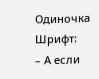Одиночка
Шрифт:
– А если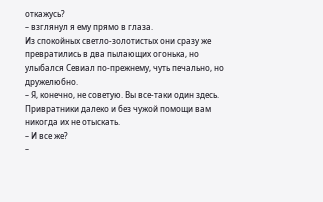откажусь?
– взглянул я ему прямо в глаза.
Из спокойных светло-золотистых они сразу же превратились в два пылающих огонька, но улыбался Севиал по-прежнему, чуть печально, но дружелюбно.
– Я, конечно, не советую. Вы все-таки один здесь. Привратники далеко и без чужой помощи вам никогда их не отыскать.
– И все же?
–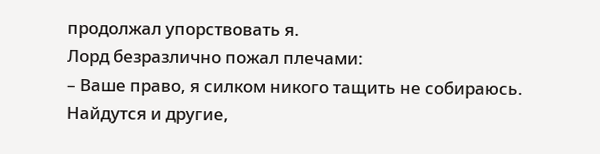продолжал упорствовать я.
Лорд безразлично пожал плечами:
– Ваше право, я силком никого тащить не собираюсь. Найдутся и другие,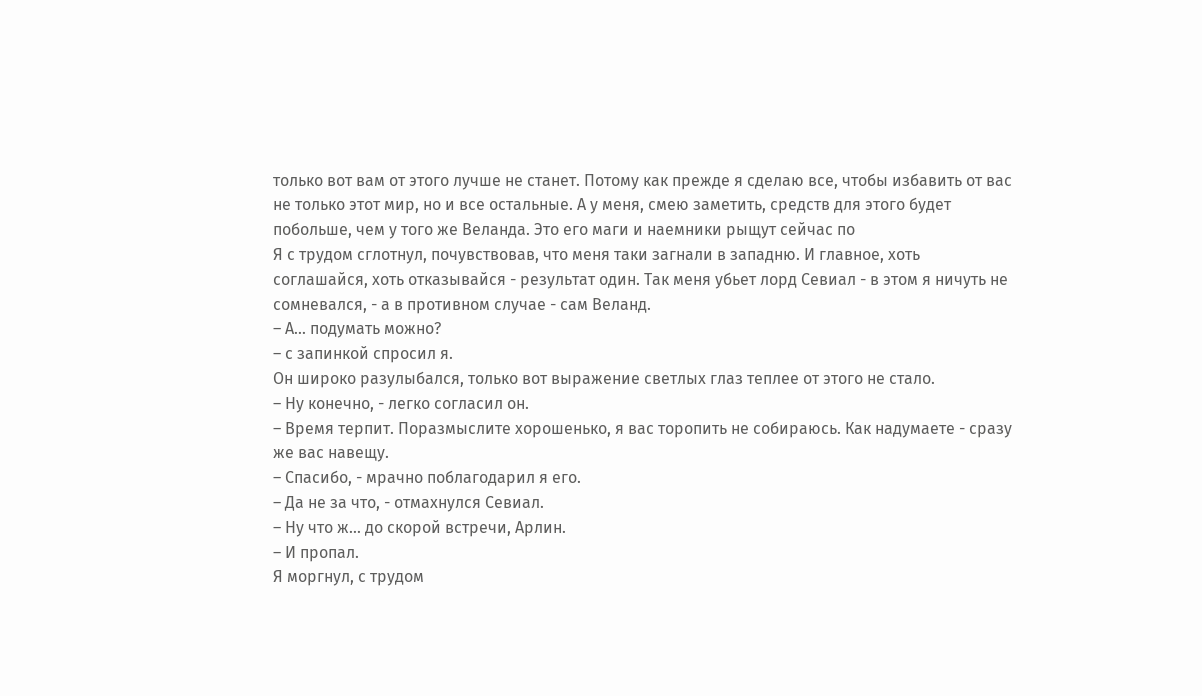только вот вам от этого лучше не станет. Потому как прежде я сделаю все, чтобы избавить от вас не только этот мир, но и все остальные. А у меня, смею заметить, средств для этого будет побольше, чем у того же Веланда. Это его маги и наемники рыщут сейчас по
Я с трудом сглотнул, почувствовав, что меня таки загнали в западню. И главное, хоть соглашайся, хоть отказывайся - результат один. Так меня убьет лорд Севиал - в этом я ничуть не сомневался, - а в противном случае - сам Веланд.
– А... подумать можно?
– с запинкой спросил я.
Он широко разулыбался, только вот выражение светлых глаз теплее от этого не стало.
– Ну конечно, - легко согласил он.
– Время терпит. Поразмыслите хорошенько, я вас торопить не собираюсь. Как надумаете - сразу же вас навещу.
– Спасибо, - мрачно поблагодарил я его.
– Да не за что, - отмахнулся Севиал.
– Ну что ж... до скорой встречи, Арлин.
– И пропал.
Я моргнул, с трудом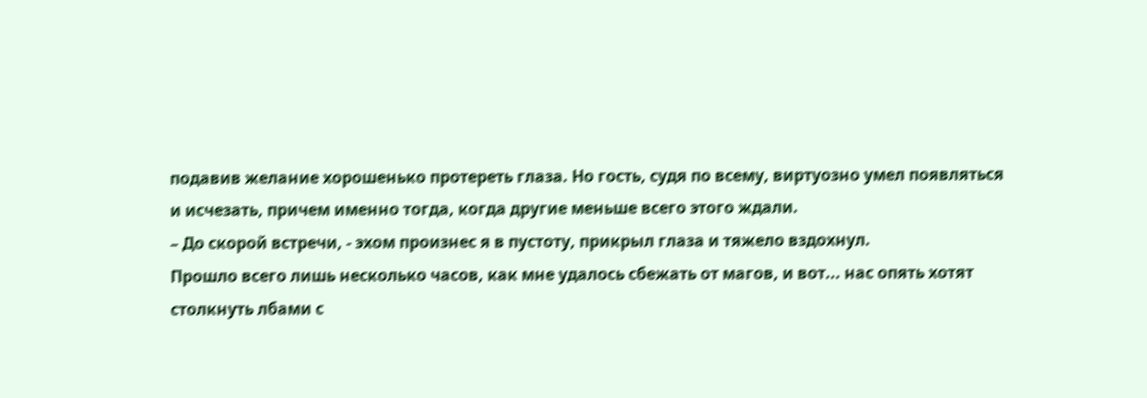подавив желание хорошенько протереть глаза. Но гость, судя по всему, виртуозно умел появляться и исчезать, причем именно тогда, когда другие меньше всего этого ждали.
– До скорой встречи, - эхом произнес я в пустоту, прикрыл глаза и тяжело вздохнул.
Прошло всего лишь несколько часов, как мне удалось сбежать от магов, и вот... нас опять хотят столкнуть лбами с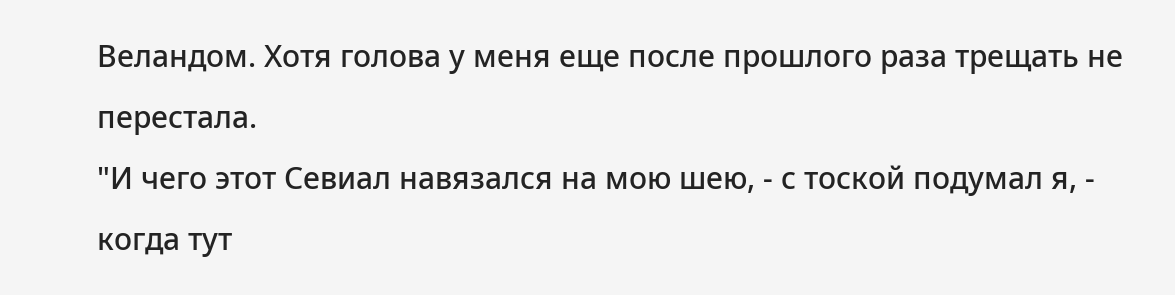Веландом. Хотя голова у меня еще после прошлого раза трещать не перестала.
"И чего этот Севиал навязался на мою шею, - с тоской подумал я, - когда тут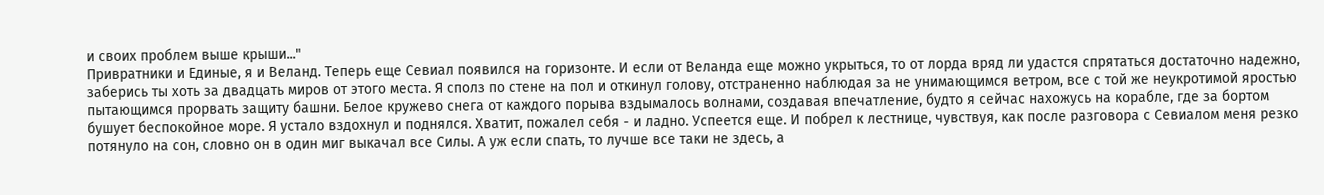и своих проблем выше крыши..."
Привратники и Единые, я и Веланд. Теперь еще Севиал появился на горизонте. И если от Веланда еще можно укрыться, то от лорда вряд ли удастся спрятаться достаточно надежно, заберись ты хоть за двадцать миров от этого места. Я сполз по стене на пол и откинул голову, отстраненно наблюдая за не унимающимся ветром, все с той же неукротимой яростью пытающимся прорвать защиту башни. Белое кружево снега от каждого порыва вздымалось волнами, создавая впечатление, будто я сейчас нахожусь на корабле, где за бортом бушует беспокойное море. Я устало вздохнул и поднялся. Хватит, пожалел себя - и ладно. Успеется еще. И побрел к лестнице, чувствуя, как после разговора с Севиалом меня резко потянуло на сон, словно он в один миг выкачал все Силы. А уж если спать, то лучше все таки не здесь, а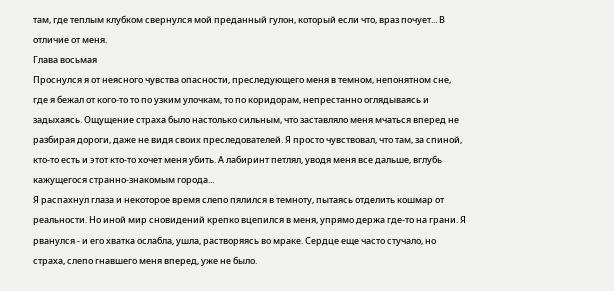там, где теплым клубком свернулся мой преданный гулон, который если что, враз почует... В отличие от меня.
Глава восьмая
Проснулся я от неясного чувства опасности, преследующего меня в темном, непонятном сне, где я бежал от кого-то то по узким улочкам, то по коридорам, непрестанно оглядываясь и задыхаясь. Ощущение страха было настолько сильным, что заставляло меня мчаться вперед не разбирая дороги, даже не видя своих преследователей. Я просто чувствовал, что там, за спиной, кто-то есть и этот кто-то хочет меня убить. А лабиринт петлял, уводя меня все дальше, вглубь кажущегося странно-знакомым города...
Я распахнул глаза и некоторое время слепо пялился в темноту, пытаясь отделить кошмар от реальности. Но иной мир сновидений крепко вцепился в меня, упрямо держа где-то на грани. Я рванулся - и его хватка ослабла, ушла, растворяясь во мраке. Сердце еще часто стучало, но страха, слепо гнавшего меня вперед, уже не было.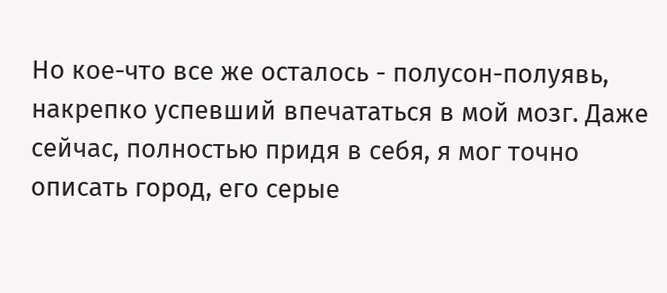Но кое-что все же осталось - полусон-полуявь, накрепко успевший впечататься в мой мозг. Даже сейчас, полностью придя в себя, я мог точно описать город, его серые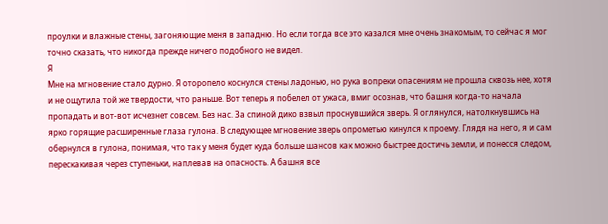проулки и влажные стены, загоняющие меня в западню. Но если тогда все это казался мне очень знакомым, то сейчас я мог точно сказать, что никогда прежде ничего подобного не видел.
Я
Мне на мгновение стало дурно. Я оторопело коснулся стены ладонью, но рука вопреки опасениям не прошла сквозь нее, хотя и не ощутила той же твердости, что раньше. Вот теперь я побелел от ужаса, вмиг осознав, что башня когда-то начала пропадать и вот-вот исчезнет совсем. Без нас. За спиной дико взвыл проснувшийся зверь. Я оглянулся, натолкнувшись на ярко горящие расширенные глаза гулона. В следующее мгновение зверь опрометью кинулся к проему. Глядя на него, я и сам обернулся в гулона, понимая, что так у меня будет куда больше шансов как можно быстрее достичь земли, и понесся следом, перескакивая через ступеньки, наплевав на опасность. А башня все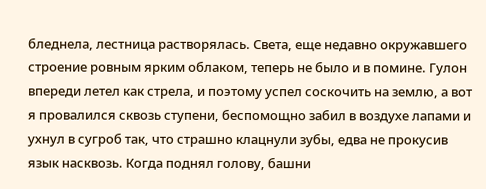бледнела, лестница растворялась. Света, еще недавно окружавшего строение ровным ярким облаком, теперь не было и в помине. Гулон впереди летел как стрела, и поэтому успел соскочить на землю, а вот я провалился сквозь ступени, беспомощно забил в воздухе лапами и ухнул в сугроб так, что страшно клацнули зубы, едва не прокусив язык насквозь. Когда поднял голову, башни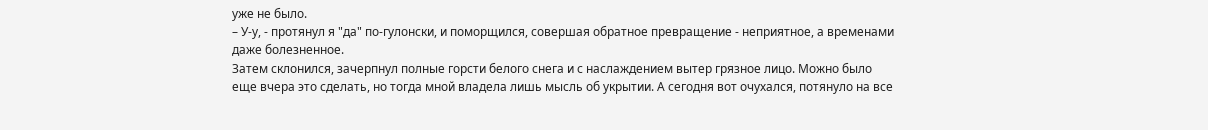уже не было.
– У-у, - протянул я "да" по-гулонски, и поморщился, совершая обратное превращение - неприятное, а временами даже болезненное.
Затем склонился, зачерпнул полные горсти белого снега и с наслаждением вытер грязное лицо. Можно было еще вчера это сделать, но тогда мной владела лишь мысль об укрытии. А сегодня вот очухался, потянуло на все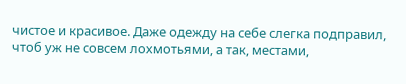чистое и красивое. Даже одежду на себе слегка подправил, чтоб уж не совсем лохмотьями, а так, местами,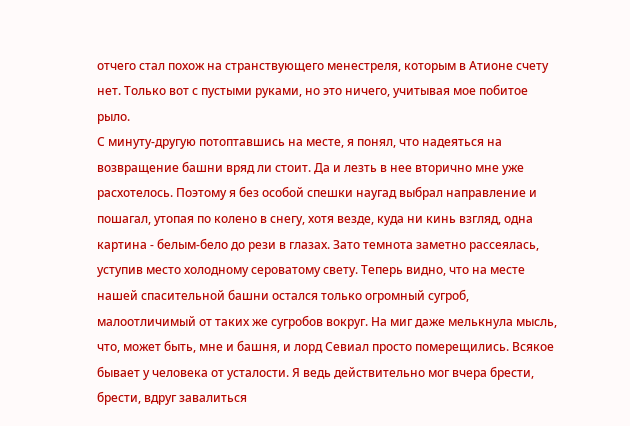отчего стал похож на странствующего менестреля, которым в Атионе счету нет. Только вот с пустыми руками, но это ничего, учитывая мое побитое рыло.
С минуту-другую потоптавшись на месте, я понял, что надеяться на возвращение башни вряд ли стоит. Да и лезть в нее вторично мне уже расхотелось. Поэтому я без особой спешки наугад выбрал направление и пошагал, утопая по колено в снегу, хотя везде, куда ни кинь взгляд, одна картина - белым-бело до рези в глазах. Зато темнота заметно рассеялась, уступив место холодному сероватому свету. Теперь видно, что на месте нашей спасительной башни остался только огромный сугроб, малоотличимый от таких же сугробов вокруг. На миг даже мелькнула мысль, что, может быть, мне и башня, и лорд Севиал просто померещились. Всякое бывает у человека от усталости. Я ведь действительно мог вчера брести, брести, вдруг завалиться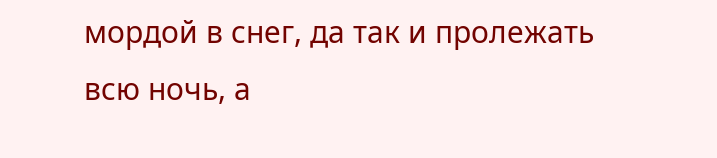мордой в снег, да так и пролежать всю ночь, а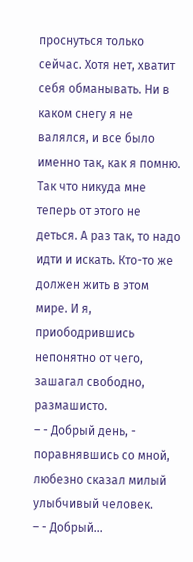проснуться только сейчас. Хотя нет, хватит себя обманывать. Ни в каком снегу я не валялся, и все было именно так, как я помню. Так что никуда мне теперь от этого не деться. А раз так, то надо идти и искать. Кто-то же должен жить в этом мире. И я, приободрившись непонятно от чего, зашагал свободно, размашисто.
– - Добрый день, - поравнявшись со мной, любезно сказал милый улыбчивый человек.
– - Добрый...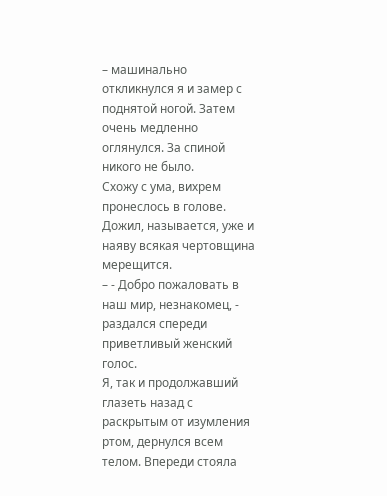– машинально откликнулся я и замер с поднятой ногой. Затем очень медленно оглянулся. За спиной никого не было.
Схожу с ума, вихрем пронеслось в голове. Дожил, называется, уже и наяву всякая чертовщина мерещится.
– - Добро пожаловать в наш мир, незнакомец, - раздался спереди приветливый женский голос.
Я, так и продолжавший глазеть назад с раскрытым от изумления ртом, дернулся всем телом. Впереди стояла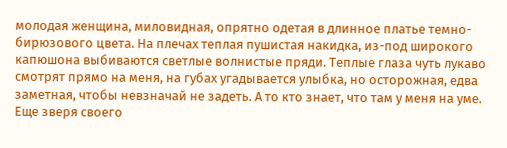молодая женщина, миловидная, опрятно одетая в длинное платье темно-бирюзового цвета. На плечах теплая пушистая накидка, из-под широкого капюшона выбиваются светлые волнистые пряди. Теплые глаза чуть лукаво смотрят прямо на меня, на губах угадывается улыбка, но осторожная, едва заметная, чтобы невзначай не задеть. А то кто знает, что там у меня на уме. Еще зверя своего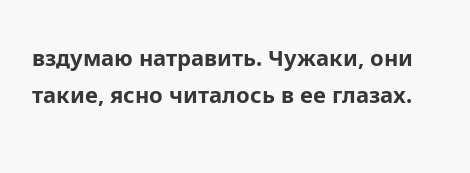вздумаю натравить. Чужаки, они такие, ясно читалось в ее глазах.